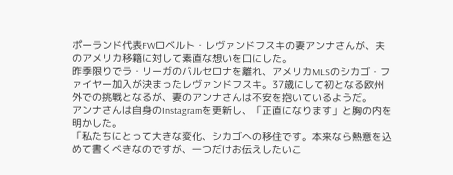ポーランド代表FWロベルト・レヴァンドフスキの妻アンナさんが、夫のアメリカ移籍に対して素直な想いを口にした。
昨季限りでラ・リーガのバルセロナを離れ、アメリカMLSのシカゴ・ファイヤー加入が決まったレヴァンドフスキ。37歳にして初となる欧州外での挑戦となるが、妻のアンナさんは不安を抱いているようだ。
アンナさんは自身のInstagramを更新し、「正直になります」と胸の内を明かした。
「私たちにとって大きな変化、シカゴへの移住です。本来なら熱意を込めて書くべきなのですが、一つだけお伝えしたいこ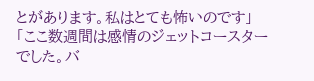とがあります。私はとても怖いのです」
「ここ数週間は感情のジェットコースターでした。バ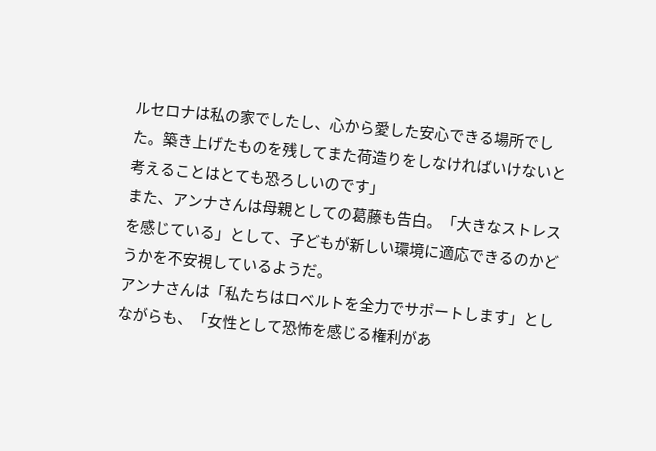ルセロナは私の家でしたし、心から愛した安心できる場所でした。築き上げたものを残してまた荷造りをしなければいけないと考えることはとても恐ろしいのです」
また、アンナさんは母親としての葛藤も告白。「大きなストレスを感じている」として、子どもが新しい環境に適応できるのかどうかを不安視しているようだ。
アンナさんは「私たちはロベルトを全力でサポートします」としながらも、「女性として恐怖を感じる権利があ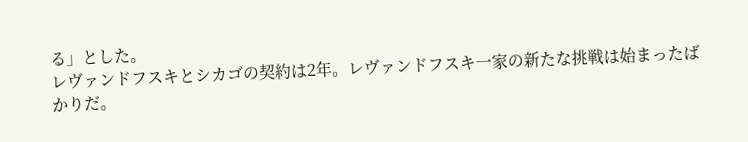る」とした。
レヴァンドフスキとシカゴの契約は2年。レヴァンドフスキ一家の新たな挑戦は始まったばかりだ。